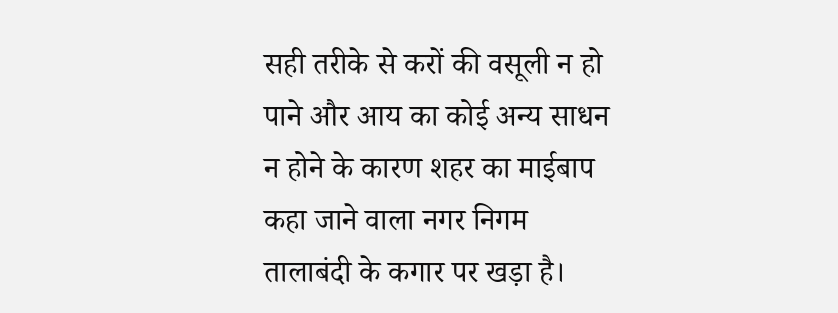सही तरीके से करों की वसूली न हो पाने और आय का कोई अन्य साधन न होने के कारण शहर का माईबाप कहा जाने वाला नगर निगम तालाबंदी के कगार पर खड़ा है।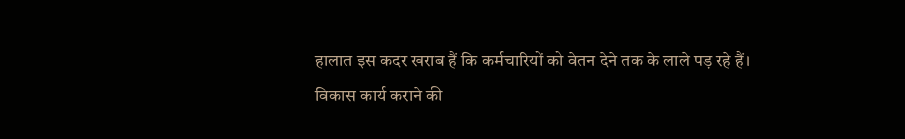हालात इस कदर खराब हैं कि कर्मचारियों को वेतन देने तक के लाले पड़ रहे हैं।
विकास कार्य कराने की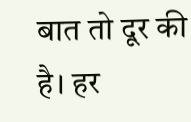बात तो दूर की है। हर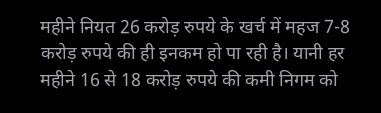महीने नियत 26 करोड़ रुपये के खर्च में महज 7-8 करोड़ रुपये की ही इनकम हो पा रही है। यानी हर महीने 16 से 18 करोड़ रुपये की कमी निगम को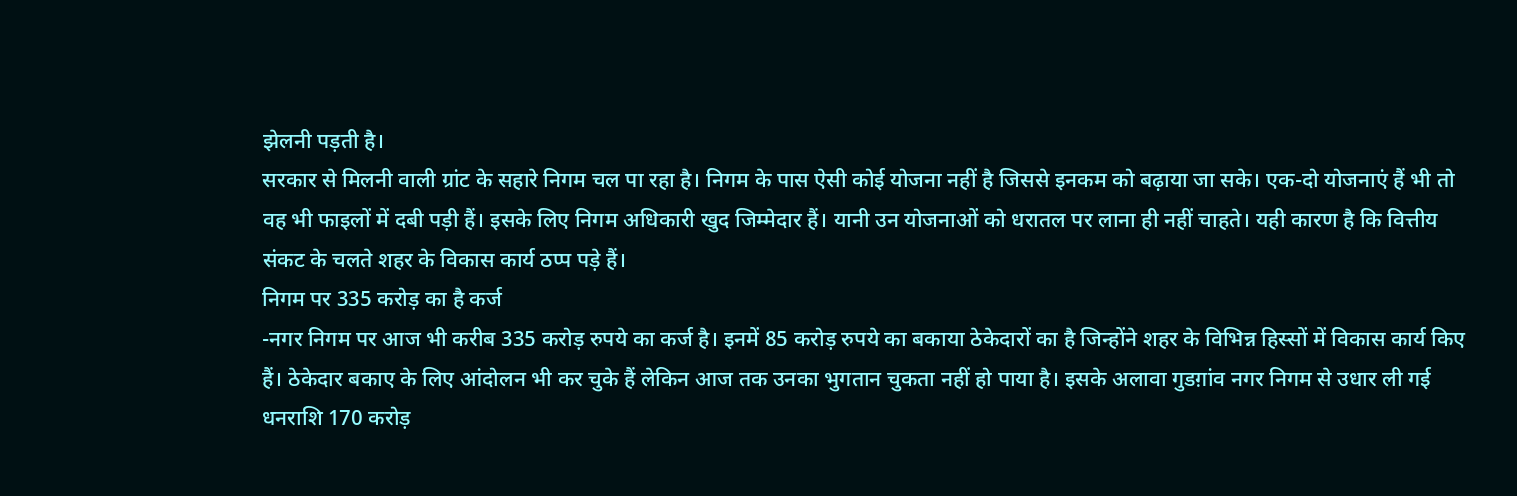झेलनी पड़ती है।
सरकार से मिलनी वाली ग्रांट के सहारे निगम चल पा रहा है। निगम के पास ऐसी कोई योजना नहीं है जिससे इनकम को बढ़ाया जा सके। एक-दो योजनाएं हैं भी तो वह भी फाइलों में दबी पड़ी हैं। इसके लिए निगम अधिकारी खुद जिम्मेदार हैं। यानी उन योजनाओं को धरातल पर लाना ही नहीं चाहते। यही कारण है कि वित्तीय संकट के चलते शहर के विकास कार्य ठप्प पड़े हैं।
निगम पर 335 करोड़ का है कर्ज
-नगर निगम पर आज भी करीब 335 करोड़ रुपये का कर्ज है। इनमें 85 करोड़ रुपये का बकाया ठेकेदारों का है जिन्होंने शहर के विभिन्न हिस्सों में विकास कार्य किए हैं। ठेकेदार बकाए के लिए आंदोलन भी कर चुके हैं लेकिन आज तक उनका भुगतान चुकता नहीं हो पाया है। इसके अलावा गुडग़ांव नगर निगम से उधार ली गई धनराशि 170 करोड़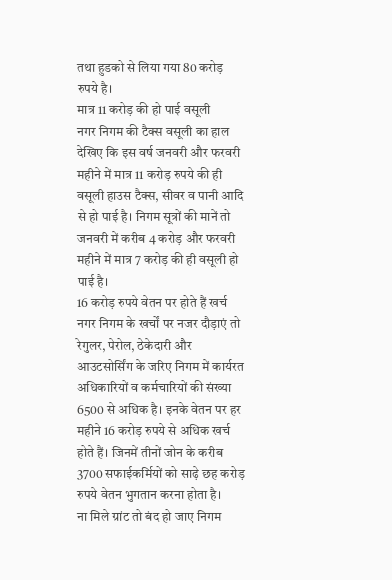तथा हुडको से लिया गया 80 करोड़ रुपये है।
मात्र 11 करोड़ की हो पाई वसूली
नगर निगम की टैक्स वसूली का हाल देखिए कि इस वर्ष जनवरी और फरवरी महीने में मात्र 11 करोड़ रुपये की ही वसूली हाउस टैक्स, सीवर व पानी आदि से हो पाई है। निगम सूत्रों की मानें तो जनवरी में करीब 4 करोड़ और फरवरी महीने में मात्र 7 करोड़ की ही वसूली हो पाई है।
16 करोड़ रुपये वेतन पर होते हैं खर्च
नगर निगम के खर्चों पर नजर दौड़ाएं तो रेगुलर, पेरोल, ठेकेदारी और आउटसोर्सिंग के जरिए निगम में कार्यरत अधिकारियों व कर्मचारियों की संख्या 6500 से अधिक है। इनके वेतन पर हर महीने 16 करोड़ रुपये से अधिक खर्च होते हैं। जिनमें तीनों जोन के करीब 3700 सफाईकर्मियों को साढ़े छह करोड़ रुपये वेतन भुगतान करना होता है।
ना मिले ग्रांट तो बंद हो जाए निगम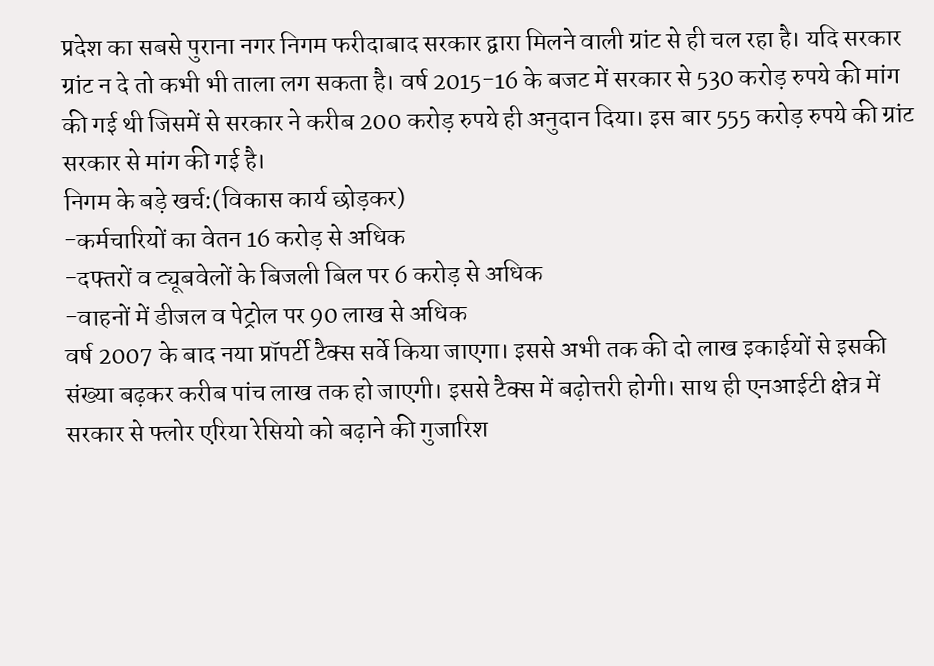प्रदेश का सबसे पुराना नगर निगम फरीदाबाद सरकार द्वारा मिलने वाली ग्रांट से ही चल रहा है। यदि सरकार ग्रांट न दे तो कभी भी ताला लग सकता है। वर्ष 2015-16 के बजट में सरकार से 530 करोड़ रुपये की मांग की गई थी जिसमें से सरकार ने करीब 200 करोड़ रुपये ही अनुदान दिया। इस बार 555 करोड़ रुपये की ग्रांट सरकार से मांग की गई है।
निगम के बड़े खर्च:(विकास कार्य छोड़कर)
-कर्मचारियों का वेतन 16 करोड़ से अधिक
-दफ्तरों व ट्यूबवेलों के बिजली बिल पर 6 करोड़ से अधिक
-वाहनों में डीजल व पेट्रोल पर 90 लाख से अधिक
वर्ष 2007 के बाद नया प्रॉपर्टी टैक्स सर्वे किया जाएगा। इससे अभी तक की दो लाख इकाईयों से इसकी संख्या बढ़कर करीब पांच लाख तक हो जाएगी। इससे टैक्स में बढ़ोत्तरी होगी। साथ ही एनआईटी क्षेत्र में सरकार से फ्लोर एरिया रेसियो को बढ़ाने की गुजारिश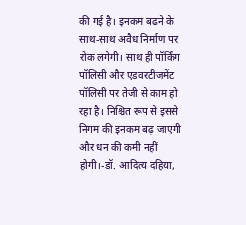की गई है। इनकम बढने के साथ-साथ अवैध निर्माण पर रोक लगेगी। साथ ही पॉर्किंग पॉलिसी और एडवरटीजमेंट पॉलिसी पर तेजी से काम हो रहा है। निश्चित रूप से इससे निगम की इनकम बढ़ जाएगी और धन की कमी नहीं होगी।-डॉ. आदित्य दहिया,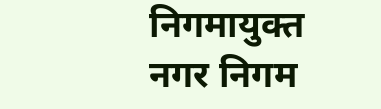निगमायुक्त नगर निगम